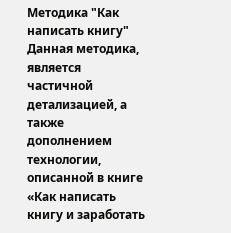Методика "Как написать книгу"
Данная методика, является частичной детализацией, а также дополнением технологии, описанной в книге «Как написать книгу и заработать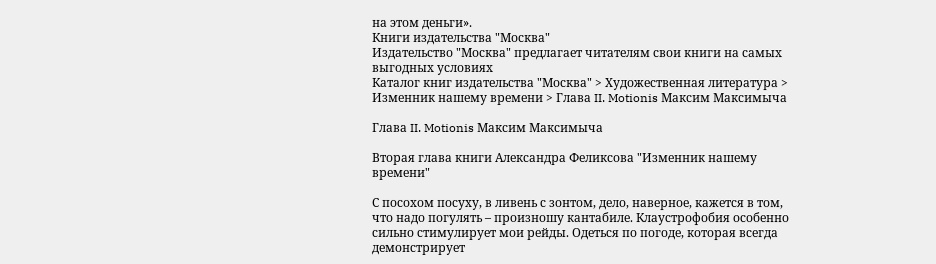на этом деньги».
Книги издательства "Москва"
Издательство "Москва" предлагает читателям свои книги на самых выгодных условиях
Каталог книг издательства "Москва" > Художественная литература > Изменник нашему времени > Глава II. Motionis Максим Максимыча

Глава II. Motionis Максим Максимыча

Вторая глава книги Александра Феликсова "Изменник нашему времени"

С посохом посуху, в ливень с зонтом, дело, наверное, кажется в том, что надо погулять – произношу кантабиле. Клаустрофобия особенно сильно стимулирует мои рейды. Одеться по погоде, которая всегда демонстрирует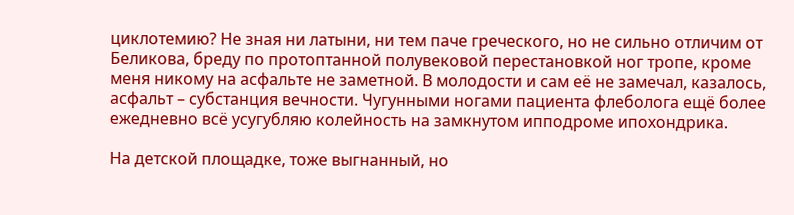циклотемию? Не зная ни латыни, ни тем паче греческого, но не сильно отличим от Беликова, бреду по протоптанной полувековой перестановкой ног тропе, кроме меня никому на асфальте не заметной. В молодости и сам её не замечал, казалось, асфальт – субстанция вечности. Чугунными ногами пациента флеболога ещё более ежедневно всё усугубляю колейность на замкнутом ипподроме ипохондрика.

На детской площадке, тоже выгнанный, но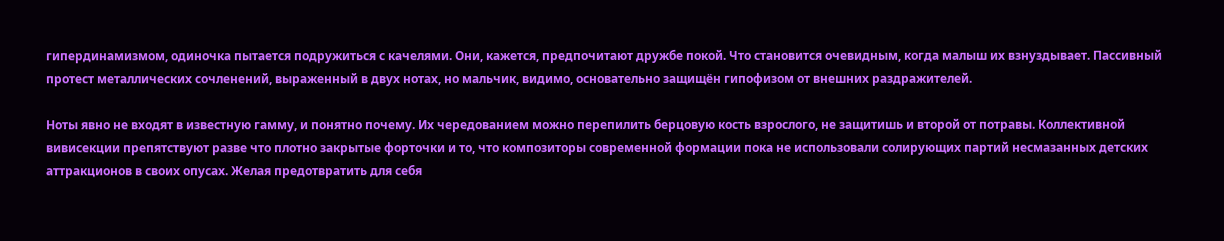гипердинамизмом, одиночка пытается подружиться с качелями. Они, кажется, предпочитают дружбе покой. Что становится очевидным, когда малыш их взнуздывает. Пассивный протест металлических сочленений, выраженный в двух нотах, но мальчик, видимо, основательно защищён гипофизом от внешних раздражителей.

Ноты явно не входят в известную гамму, и понятно почему. Их чередованием можно перепилить берцовую кость взрослого, не защитишь и второй от потравы. Коллективной вивисекции препятствуют разве что плотно закрытые форточки и то, что композиторы современной формации пока не использовали солирующих партий несмазанных детских аттракционов в своих опусах. Желая предотвратить для себя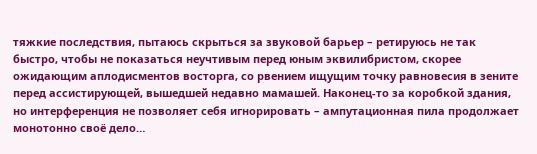тяжкие последствия, пытаюсь скрыться за звуковой барьер – ретируюсь не так быстро, чтобы не показаться неучтивым перед юным эквилибристом, скорее ожидающим аплодисментов восторга, со рвением ищущим точку равновесия в зените перед ассистирующей, вышедшей недавно мамашей. Наконец-то за коробкой здания, но интерференция не позволяет себя игнорировать – ампутационная пила продолжает монотонно своё дело…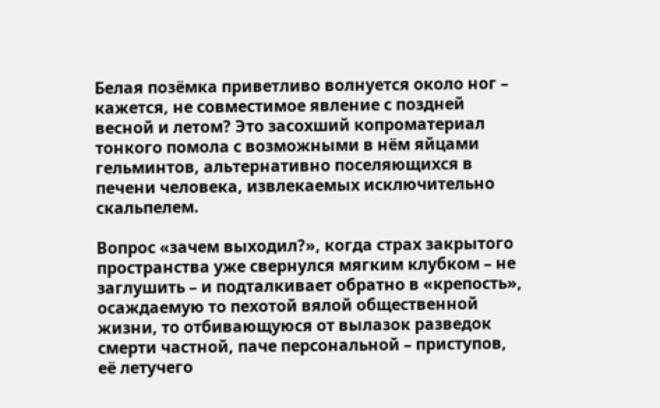Белая позёмка приветливо волнуется около ног – кажется, не совместимое явление с поздней весной и летом? Это засохший копроматериал тонкого помола с возможными в нём яйцами гельминтов, альтернативно поселяющихся в печени человека, извлекаемых исключительно скальпелем.

Вопрос «зачем выходил?», когда страх закрытого пространства уже свернулся мягким клубком – не заглушить – и подталкивает обратно в «крепость», осаждаемую то пехотой вялой общественной жизни, то отбивающуюся от вылазок разведок смерти частной, паче персональной – приступов, её летучего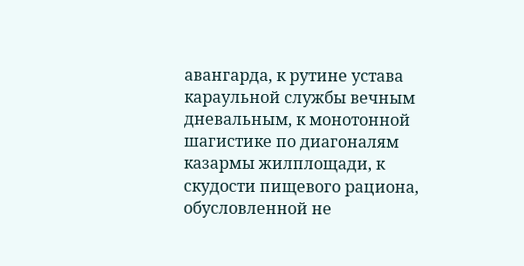авангарда, к рутине устава караульной службы вечным дневальным, к монотонной шагистике по диагоналям казармы жилплощади, к скудости пищевого рациона, обусловленной не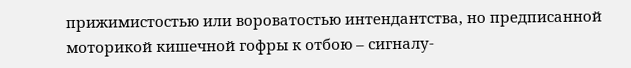прижимистостью или вороватостью интендантства, но предписанной моторикой кишечной гофры к отбою – сигналу-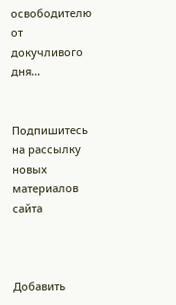освободителю от докучливого дня…


Подпишитесь на рассылку новых материалов сайта



Добавить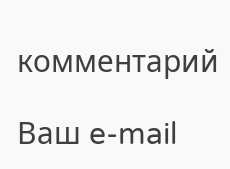комментарий

Ваш e-mail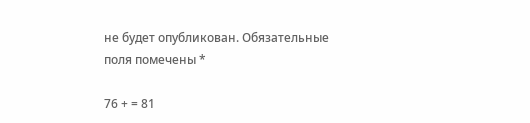не будет опубликован. Обязательные поля помечены *

76 + = 81